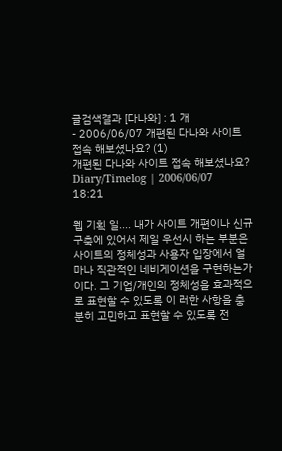글검색결과 [다나와] : 1 개
- 2006/06/07 개편된 다나와 사이트 접속 해보셨나요? (1)
개편된 다나와 사이트 접속 해보셨나요?
Diary/Timelog | 2006/06/07 18:21

웹 기획 일.... 내가 사이트 개편이나 신규 구축에 있어서 제일 우선시 하는 부분은 사이트의 정체성과 사용자 입장에서 얼마나 직관적인 네비게이션을 구현하는가 이다. 그 기업/개인의 정체성을 효과적으로 표현할 수 있도록 이 러한 사항을 충분히 고민하고 표현할 수 있도록 전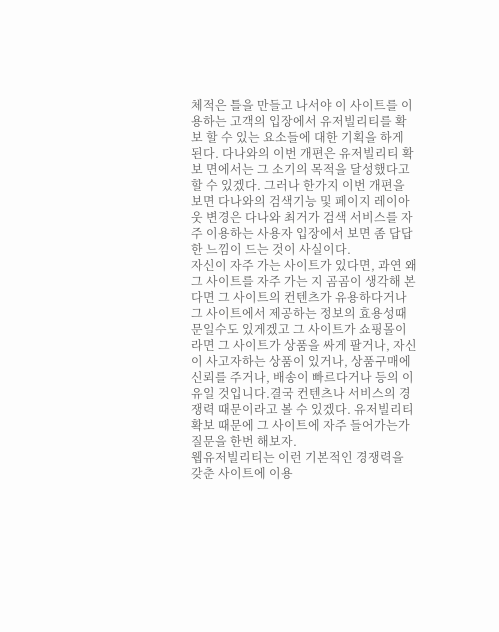체적은 틀을 만들고 나서야 이 사이트를 이용하는 고객의 입장에서 유저빌리티를 확보 할 수 있는 요소들에 대한 기획을 하게 된다. 다나와의 이번 개편은 유저빌리티 확보 면에서는 그 소기의 목적을 달성했다고 할 수 있겠다. 그러나 한가지 이번 개편을 보면 다나와의 검색기능 및 페이지 레이아웃 변경은 다나와 최거가 검색 서비스를 자주 이용하는 사용자 입장에서 보면 좀 답답한 느낌이 드는 것이 사실이다.
자신이 자주 가는 사이트가 있다면, 과연 왜 그 사이트를 자주 가는 지 곰곰이 생각해 본다면 그 사이트의 컨텐츠가 유용하다거나 그 사이트에서 제공하는 정보의 효용성때문일수도 있게겠고 그 사이트가 쇼핑몰이라면 그 사이트가 상품을 싸게 팔거나, 자신이 사고자하는 상품이 있거나, 상품구매에 신뢰를 주거나, 배송이 빠르다거나 등의 이유일 것입니다.결국 컨텐츠나 서비스의 경쟁력 때문이라고 볼 수 있겠다. 유저빌리티 확보 때문에 그 사이트에 자주 들어가는가 질문을 한번 해보자.
웹유저빌리티는 이런 기본적인 경쟁력을 갖춘 사이트에 이용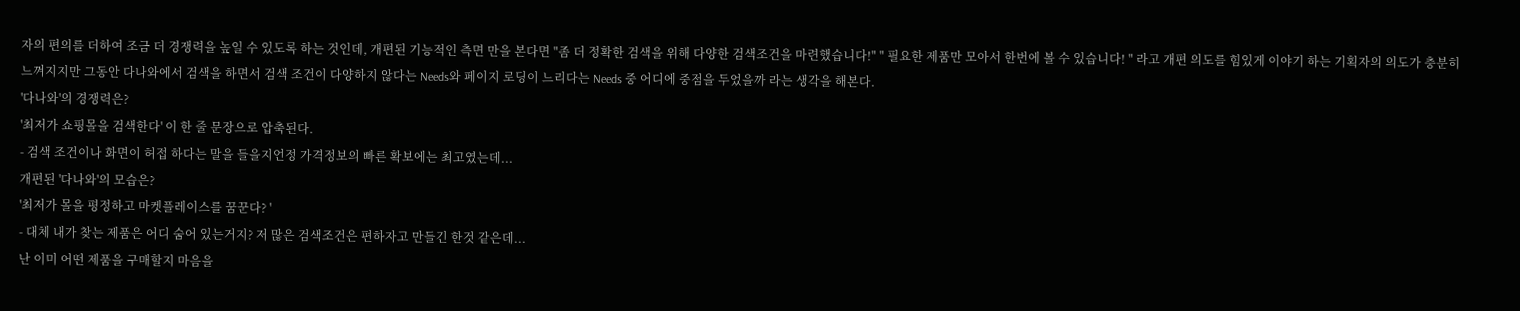자의 편의를 더하여 조금 더 경쟁력을 높일 수 있도록 하는 것인데, 개편된 기능적인 측면 만을 본다면 "좀 더 정확한 검색을 위해 다양한 검색조건을 마련했습니다!" " 필요한 제품만 모아서 한번에 볼 수 있습니다! " 라고 개편 의도를 힘있게 이야기 하는 기획자의 의도가 충분히 느껴지지만 그동안 다나와에서 검색을 하면서 검색 조건이 다양하지 않다는 Needs와 페이지 로딩이 느리다는 Needs 중 어디에 중점을 두었을까 라는 생각을 해본다.
'다나와'의 경쟁력은?
'최저가 쇼핑몰을 검색한다' 이 한 줄 문장으로 압축된다.
- 검색 조건이나 화면이 허접 하다는 말을 들을지언정 가격정보의 빠른 확보에는 최고였는데...
개편된 '다나와'의 모습은?
'최저가 몰을 평정하고 마켓플레이스를 꿈꾼다? '
- 대체 내가 찾는 제품은 어디 숨어 있는거지? 저 많은 검색조건은 편하자고 만들긴 한것 같은데...
난 이미 어떤 제품을 구매할지 마음을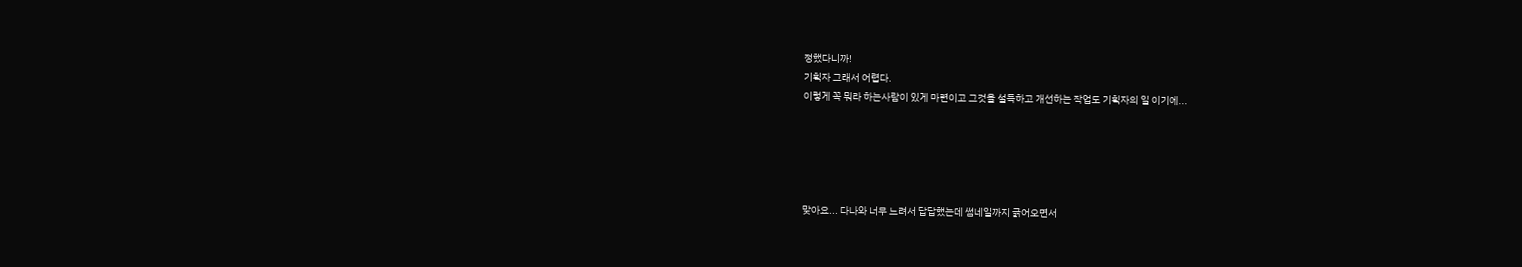정했다니까!
기획자 그래서 어렵다.
이렇게 꼭 뭐라 하는사람이 있게 마련이고 그것을 설득하고 개선하는 작업도 기획자의 일 이기에...





맞아요... 다나와 너무 느려서 답답했는데 썸네일까지 긁어오면서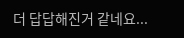더 답답해진거 같네요...